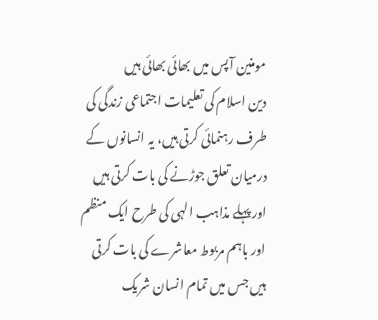مومنین آپس میں بھائی بھائی ہیں
دین اسلام کی تعلیمات اجتماعی زندگی کی طرف رہنمائی کرتی ہیں، یہ انسانوں کے درمیان تعلق جوڑنے کی بات کرتی ہیں اور پہلے مذاہب الہی کی طرح ایک منظم اور باہم مربوط معاشرے کی بات کرتی ہیں جس میں تمام انسان شریک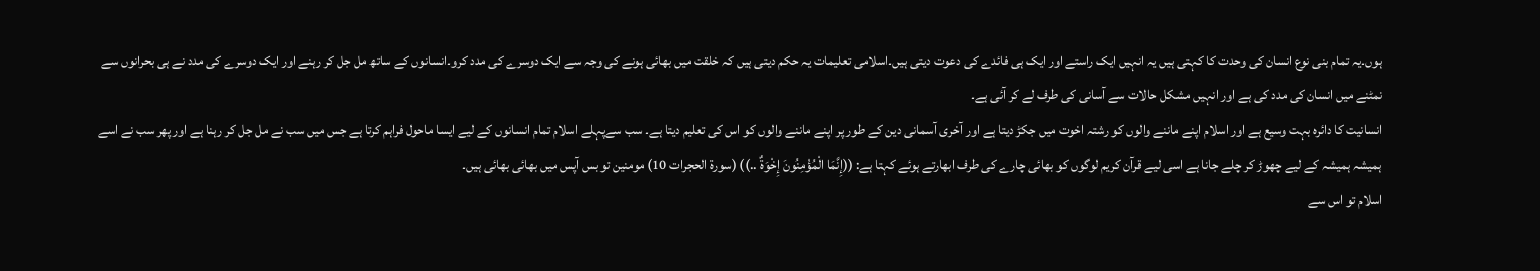ہوں۔یہ تمام بنی نوع انسان کی وحدت کا کہتی ہیں یہ انہیں ایک راستے اور ایک ہی فائدے کی دعوت دیتی ہیں۔اسلامی تعلیمات یہ حکم دیتی ہیں کہ خلقت میں بھائی ہونے کی وجہ سے ایک دوسرے کی مدد کرو۔انسانوں کے ساتھ مل جل کر رہنے اور ایک دوسرے کی مدد نے ہی بحرانوں سے نمٹنے میں انسان کی مدد کی ہے اور انہیں مشکل حالات سے آسانی کی طرف لے کر آئی ہے۔
انسانیت کا دائرہ بہت وسیع ہے اور اسلام اپنے ماننے والوں کو رشتہ اخوت میں جکڑ دیتا ہے اور آخری آسمانی دین کے طور پر اپنے ماننے والوں کو اس کی تعلیم دیتا ہے۔ سب سےپہلے اسلام تمام انسانوں کے لیے ایسا ماحول فراہم کرتا ہے جس میں سب نے مل جل کر رہنا ہے اور پھر سب نے اسے ہمیشہ ہمیشہ کے لیے چھوڑ کر چلے جانا ہے اسی لیے قرآن کریم لوگوں کو بھائی چارے کی طرف ابھارتے ہوئے کہتا ہے: ((إِنَّمَا الْمُؤْمِنُونَ إِخْوَةٌ ..)) (سورة الحجرات 10) مومنین تو بس آپس میں بھائی بھائی ہیں۔
اسلام تو اس سے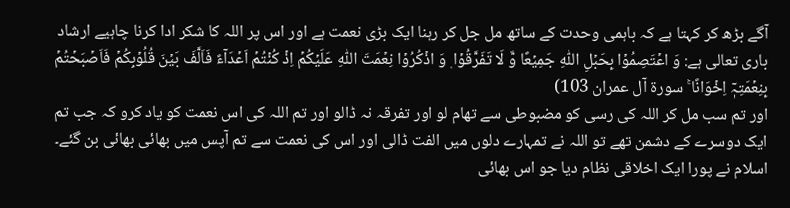آگے بڑھ کر کہتا ہے کہ باہمی وحدت کے ساتھ مل جل کر رہنا ایک بڑی نعمت ہے اور اس پر اللہ کا شکر ادا کرنا چاہیے ارشاد باری تعالی ہے: وَ اعۡتَصِمُوۡا بِحَبۡلِ اللّٰہِ جَمِیۡعًا وَّ لَا تَفَرَّقُوۡا ۪ وَ اذۡکُرُوۡا نِعۡمَتَ اللّٰہِ عَلَیۡکُمۡ اِذۡ کُنۡتُمۡ اَعۡدَآءً فَاَلَّفَ بَیۡنَ قُلُوۡبِکُمۡ فَاَصۡبَحۡتُمۡ بِنِعۡمَتِہٖۤ اِخۡوَانًا ۚ سورة آل عمران 103)
اور تم سب مل کر اللہ کی رسی کو مضبوطی سے تھام لو اور تفرقہ نہ ڈالو اور تم اللہ کی اس نعمت کو یاد کرو کہ جب تم ایک دوسرے کے دشمن تھے تو اللہ نے تمہارے دلوں میں الفت ڈالی اور اس کی نعمت سے تم آپس میں بھائی بھائی بن گئے۔
اسلام نے پورا ایک اخلاقی نظام دیا جو اس بھائی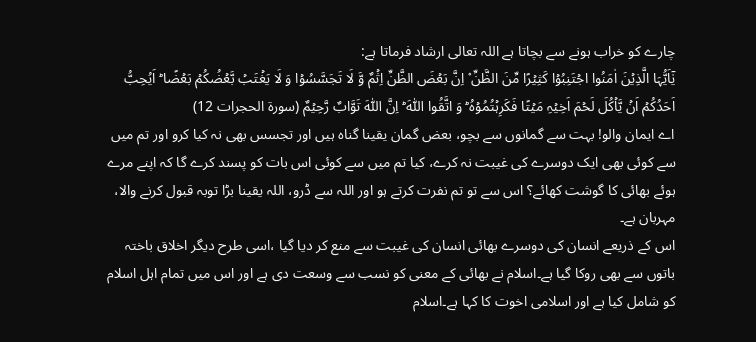چارے کو خراب ہونے سے بچاتا ہے اللہ تعالی ارشاد فرماتا ہے:
یٰۤاَیُّہَا الَّذِیۡنَ اٰمَنُوا اجۡتَنِبُوۡا کَثِیۡرًا مِّنَ الظَّنِّ ۫ اِنَّ بَعۡضَ الظَّنِّ اِثۡمٌ وَّ لَا تَجَسَّسُوۡا وَ لَا یَغۡتَبۡ بَّعۡضُکُمۡ بَعۡضًا ؕ اَیُحِبُّ اَحَدُکُمۡ اَنۡ یَّاۡکُلَ لَحۡمَ اَخِیۡہِ مَیۡتًا فَکَرِہۡتُمُوۡہُ ؕ وَ اتَّقُوا اللّٰہَ ؕ اِنَّ اللّٰہَ تَوَّابٌ رَّحِیۡمٌ (سورة الحجرات 12)
اے ایمان والو! بہت سے گمانوں سے بچو، بعض گمان یقینا گناہ ہیں اور تجسس بھی نہ کیا کرو اور تم میں سے کوئی بھی ایک دوسرے کی غیبت نہ کرے، کیا تم میں سے کوئی اس بات کو پسند کرے گا کہ اپنے مرے ہوئے بھائی کا گوشت کھائے؟ اس سے تو تم نفرت کرتے ہو اور اللہ سے ڈرو، اللہ یقینا بڑا توبہ قبول کرنے والا، مہربان ہے۔
اس کے ذریعے انسان کی دوسرے بھائی انسان کی غیبت سے منع کر دیا گیا ،اسی طرح دیگر اخلاق باختہ باتوں سے بھی روکا گیا ہے۔اسلام نے بھائی کے معنی کو نسب سے وسعت دی ہے اور اس میں تمام اہل اسلام کو شامل کیا ہے اور اسلامی اخوت کا کہا ہے۔اسلام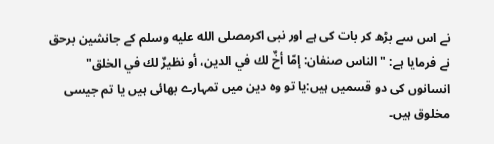نے اس سے بڑھ کر بات کی ہے اور نبی اکرمصلى الله عليه وسلم کے جانشین برحق نے فرمایا ہے: "الناس صنفان: إمّا أخٌ لك في الدين، أو نظيرٌ لك في الخلق" انسانوں کی دو قسمیں ہیں:یا تو وہ دین میں تمہارے بھائی ہیں یا تم جیسی مخلوق ہیں۔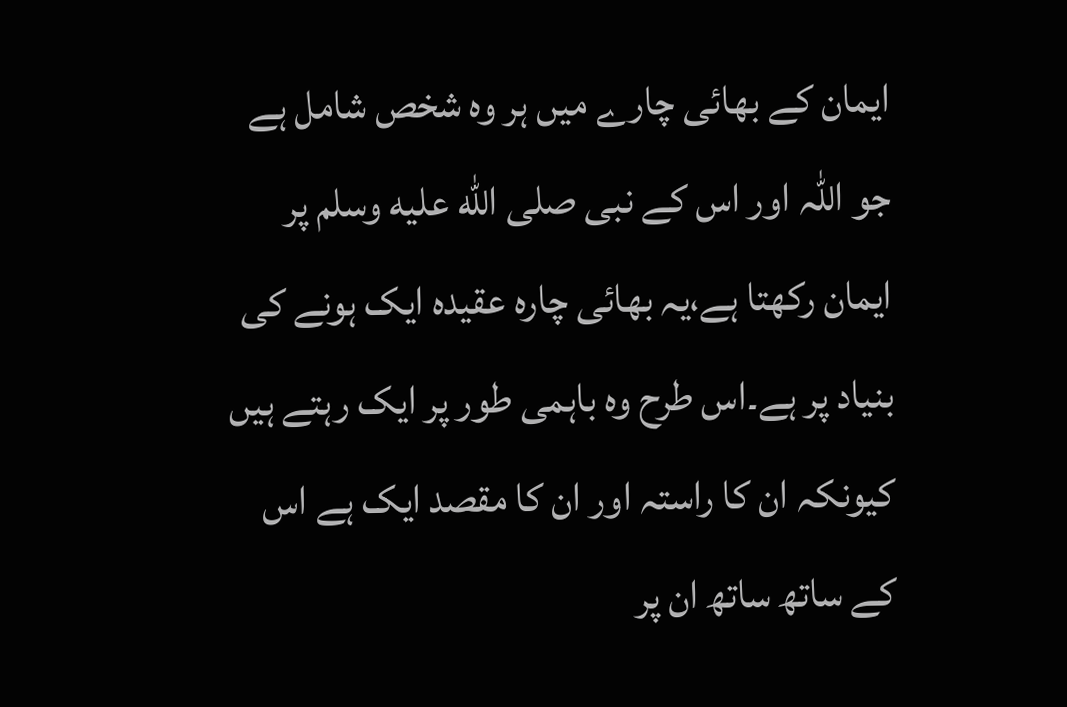ایمان کے بھائی چارے میں ہر وہ شخص شامل ہے جو اللہ اور اس کے نبی صلى الله عليه وسلم پر ایمان رکھتا ہے،یہ بھائی چارہ عقیدہ ایک ہونے کی بنیاد پر ہے۔اس طرح وہ باہمی طور پر ایک رہتے ہیں کیونکہ ان کا راستہ اور ان کا مقصد ایک ہے اس کے ساتھ ساتھ ان پر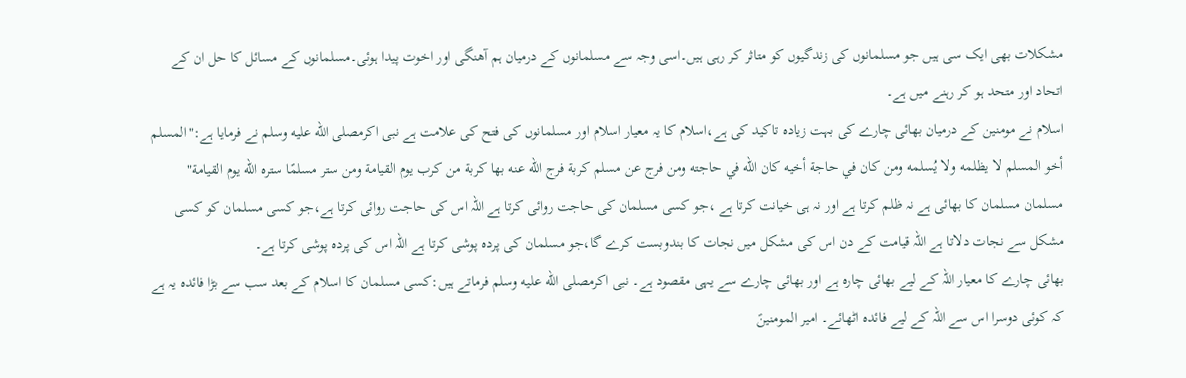مشکلات بھی ایک سی ہیں جو مسلمانوں کی زندگیوں کو متاثر کر رہی ہیں۔اسی وجہ سے مسلمانوں کے درمیان ہم آھنگی اور اخوت پیدا ہوئی۔مسلمانوں کے مسائل کا حل ان کے اتحاد اور متحد ہو کر رہنے میں ہے۔
اسلام نے مومنین کے درمیان بھائی چارے کی بہت زیادہ تاکید کی ہے،اسلام کا یہ معیار اسلام اور مسلمانوں کی فتح کی علامت ہے نبی اکرمصلى الله عليه وسلم نے فرمایا ہے:"المسلم أخو المسلم لا يظلمه ولا يُسلمه ومن كان في حاجة أخيه كان الله في حاجته ومن فرج عن مسلم كربة فرج الله عنه بها كربة من كرب يوم القيامة ومن ستر مسلمًا ستره الله يوم القيامة"
مسلمان مسلمان کا بھائی ہے نہ ظلم کرتا ہے اور نہ ہی خیانت کرتا ہے ،جو کسی مسلمان کی حاجت روائی کرتا ہے اللہ اس کی حاجت روائی کرتا ہے،جو کسی مسلمان کو کسی مشکل سے نجات دلاتا ہے اللہ قیامت کے دن اس کی مشکل میں نجات کا بندوبست کرے گا،جو مسلمان کی پردہ پوشی کرتا ہے اللہ اس کی پردہ پوشی کرتا ہے۔
بھائی چارے کا معیار اللہ کے لیے بھائی چارہ ہے اور بھائی چارے سے یہی مقصود ہے۔ نبی اکرمصلى الله عليه وسلم فرماتے ہیں:کسی مسلمان کا اسلام کے بعد سب سے بڑا فائدہ یہ ہے کہ کوئی دوسرا اس سے اللہ کے لیے فائدہ اٹھائے۔ امیر المومنینؑ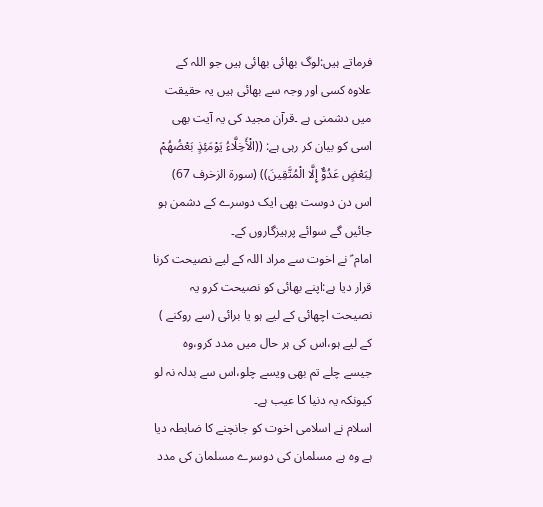فرماتے ہیں:لوگ بھائی بھائی ہیں جو اللہ کے علاوہ کسی اور وجہ سے بھائی ہیں یہ حقیقت میں دشمنی ہے ۔قرآن مجید کی یہ آیت بھی اسی کو بیان کر رہی ہے: ((الْأَخِلَّاءُ يَوْمَئِذٍ بَعْضُهُمْ لِبَعْضٍ عَدُوٌّ إِلَّا الْمُتَّقِينَ)) (سورة الزخرف 67) اس دن دوست بھی ایک دوسرے کے دشمن ہو جائیں گے سوائے پرہیزگاروں کے۔
امام ؑ نے اخوت سے مراد اللہ کے لیے نصیحت کرنا قرار دیا ہے:اپنے بھائی کو نصیحت کرو یہ نصیحت اچھائی کے لیے ہو یا برائی (سے روکنے ) کے لیے ہو،اس کی ہر حال میں مدد کرو،وہ جیسے چلے تم بھی ویسے چلو،اس سے بدلہ نہ لو کیونکہ یہ دنیا کا عیب ہے۔
اسلام نے اسلامی اخوت کو جانچنے کا ضابطہ دیا ہے وہ ہے مسلمان کی دوسرے مسلمان کی مدد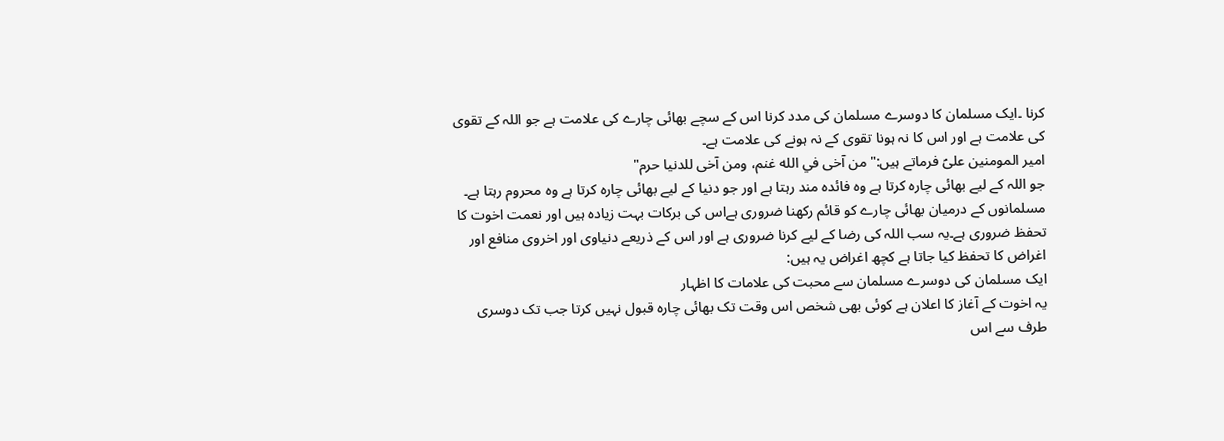کرنا ۔ایک مسلمان کا دوسرے مسلمان کی مدد کرنا اس کے سچے بھائی چارے کی علامت ہے جو اللہ کے تقوی کی علامت ہے اور اس کا نہ ہونا تقوی کے نہ ہونے کی علامت ہے۔
امیر المومنین علیؑ فرماتے ہیں:"من آخى في الله غنم، ومن آخى للدنيا حرم"
جو اللہ کے لیے بھائی چارہ کرتا ہے وہ فائدہ مند رہتا ہے اور جو دنیا کے لیے بھائی چارہ کرتا ہے وہ محروم رہتا ہے۔
مسلمانوں کے درمیان بھائی چارے کو قائم رکھنا ضروری ہےاس کی برکات بہت زیادہ ہیں اور نعمت اخوت کا تحفظ ضروری ہے۔یہ سب اللہ کی رضا کے لیے کرنا ضروری ہے اور اس کے ذریعے دنیاوی اور اخروی منافع اور اغراض کا تحفظ کیا جاتا ہے کچھ اغراض یہ ہیں:
ایک مسلمان کی دوسرے مسلمان سے محبت کی علامات کا اظہار
یہ اخوت کے آغاز کا اعلان ہے کوئی بھی شخص اس وقت تک بھائی چارہ قبول نہیں کرتا جب تک دوسری طرف سے اس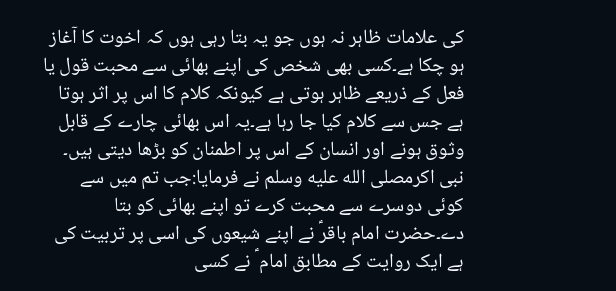کی علامات ظاہر نہ ہوں جو یہ بتا رہی ہوں کہ اخوت کا آغاز ہو چکا ہے۔کسی بھی شخص کی اپنے بھائی سے محبت قول یا فعل کے ذریعے ظاہر ہوتی ہے کیونکہ کلام کا اس پر اثر ہوتا ہے جس سے کلام کیا جا رہا ہے۔یہ اس بھائی چارے کے قابل وثوق ہونے اور انسان کے اس پر اطمنان کو بڑھا دیتی ہیں۔ نبی اکرمصلى الله عليه وسلم نے فرمایا:جب تم میں سے کوئی دوسرے سے محبت کرے تو اپنے بھائی کو بتا دے۔حضرت امام باقرؑ نے اپنے شیعوں کی اسی پر تربیت کی ہے ایک روایت کے مطابق امام ؑ نے کسی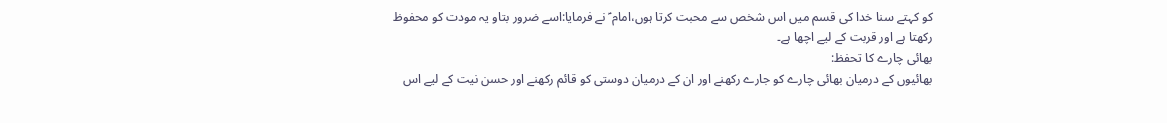کو کہتے سنا خدا کی قسم میں اس شخص سے محبت کرتا ہوں،امام ؑ نے فرمایا:اسے ضرور بتاو یہ مودت کو محفوظ رکھتا ہے اور قربت کے لیے اچھا ہے۔
بھائی چارے کا تحفظ:
بھائیوں کے درمیان بھائی چارے کو جارے رکھنے اور ان کے درمیان دوستی کو قائم رکھنے اور حسن نیت کے لیے اس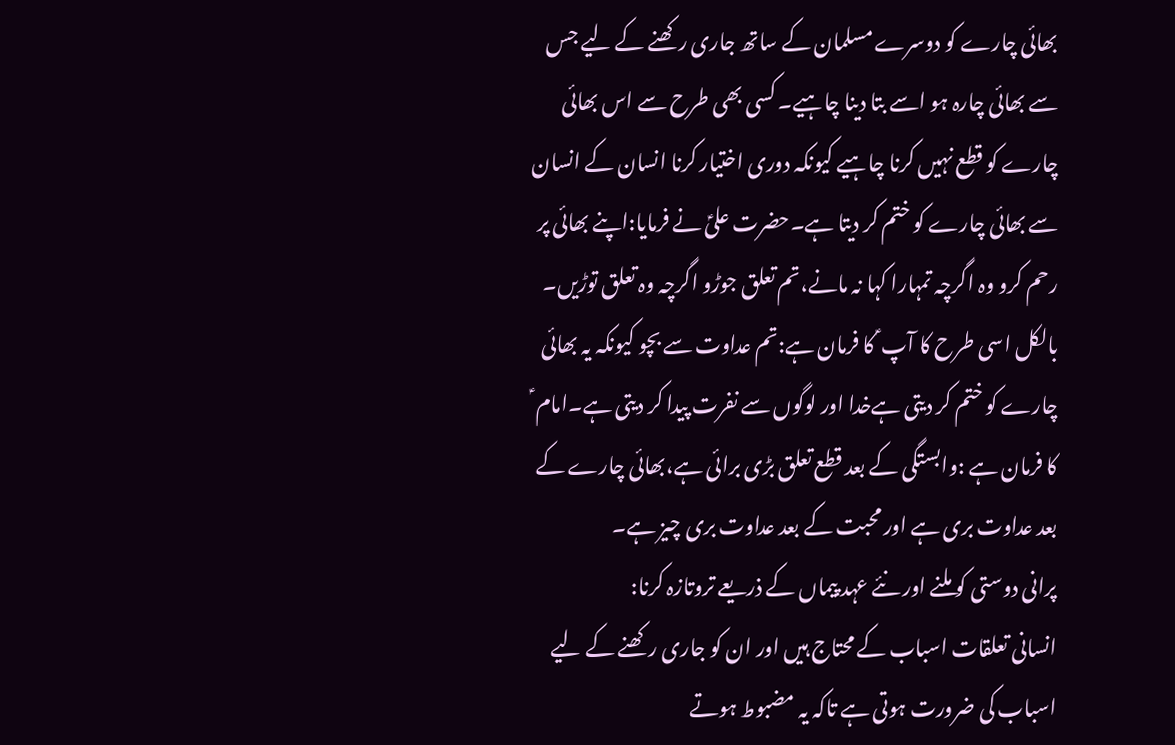بھائی چارے کو دوسرے مسلمان کے ساتھ جاری رکھنے کے لیے جس سے بھائی چارہ ہو اسے بتا دینا چاہیے۔ کسی بھی طرح سے اس بھائی چارے کو قطع نہیں کرنا چاہیے کیونکہ دوری اختیار کرنا انسان کے انسان سے بھائی چارے کو ختم کر دیتا ہے۔حضرت علیؑ نے فرمایا:اپنے بھائی پر رحم کرو وہ اگرچہ تمہارا کہا نہ مانے،تم تعلق جوڑو اگرچہ وہ تعلق توڑیں۔
بالکل اسی طرح کا آپ ؑ کا فرمان ہے:تم عداوت سے بچو کیونکہ یہ بھائی چارے کو ختم کر دیتی ہےخدا اور لوگوں سے نفرت پیدا کر دیتی ہے۔امام ؑ کا فرمان ہے :وابستگی کے بعد قطع تعلق بڑی برائی ہے،بھائی چارے کے بعد عداوت بری ہے اور محبت کے بعد عداوت بری چیز ہے۔
پرانی دوستی کو ملنے اور نئے عہد پیماں کے ذریعے تروتازہ کرنا:
انسانی تعلقات اسباب کے محتاج ہیں اور ان کو جاری رکھنے کے لیے اسباب کی ضرورت ہوتی ہے تاکہ یہ مضبوط ہوتے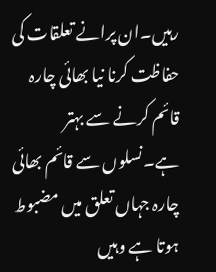رہیں۔ان پرانے تعلقات کی حفاظت کرنا نیا بھائی چارہ قائم کرنے سے بہتر ہے۔نسلوں سے قائم بھائی چارہ جہاں تعلق میں مضبوط ہوتا ہے وہیں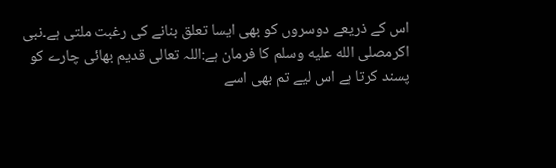اس کے ذریعے دوسروں کو بھی ایسا تعلق بنانے کی رغبت ملتی ہے۔نبی اکرمصلى الله عليه وسلم کا فرمان ہے:اللہ تعالی قدیم بھائی چارے کو پسند کرتا ہے اس لیے تم بھی اسے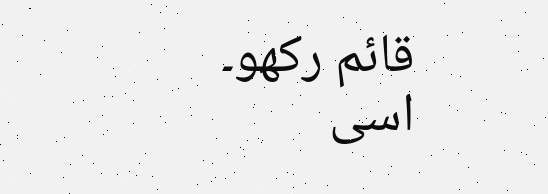قائم رکھو۔ اسی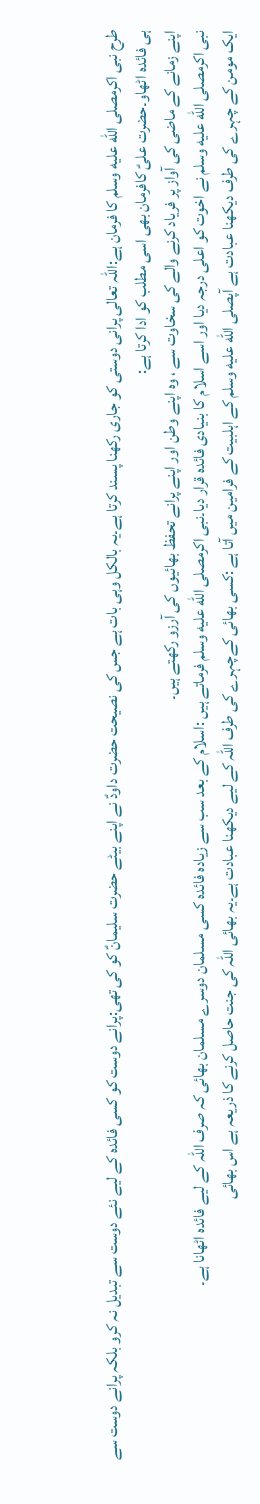طرح نبی اکرمصلى الله عليه وسلم کا فرمان ہے:اللہ تعالی پرانی دوستی کو جاری رکھنا پسند کرتا ہے۔یہ بالکل وہی بات ہے جس کی نصیحت حضرت داودؑ نے اپنے بیٹے حضرت سلیمانؑ کو کی تھی:پرانے دوست کو کسی فائدہ کے لیے نئے دوست سے تبدیل نہ کرو بلکہ پرانے دوست سے ہی فائدہ اٹھاو۔حضرت علیؑ کافرمان بھی اسی مطلب کو ادا کرتا ہے:
اپنے زمانے کے ماضی کی آواز پر فریاد کرنے والے کی سخاوت سے ، وہ اپنے وطن اور اپنے پرانے تحفظ بھائیوں کی آرزو رکھتے ہیں۔
نبی اکرمصلى الله عليه وسلم نے اخوت کو اعلی درجہ دیا اور اسے اسلام کا بنیادی فائدہ قرار دیا۔نبی اکرمصلى الله عليه وسلم فرماتے ہیں :اسلام کے بعد سب سے زیادہ فائدہ کسی مسلمان دوسرے مسلمان بھائی کہ صرف اللہ کے لیے فائدہ اٹھانا ہے۔
ایک مومن کے چہرے کی طرف دیکھنا عبادت ہے آپصلى الله عليه وسلم کے اہلبیت کے فرامین میں آتا ہے :کسی بھائی کےچہرے کی طرف اللہ کے لیے دیکھنا عبادت ہے۔یہ بھائی اللہ کی جنت حاصل کرنے کا ذریعہ ہے اس بھائی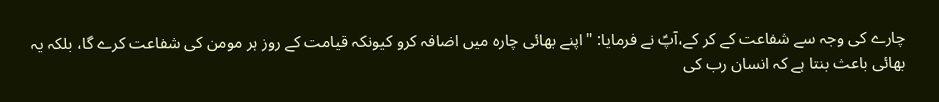چارے کی وجہ سے شفاعت کے کر کے،آپؑ نے فرمایا: "اپنے بھائی چارہ میں اضافہ کرو کیونکہ قیامت کے روز ہر مومن کی شفاعت کرے گا، بلکہ یہ بھائی باعث بنتا ہے کہ انسان رب کی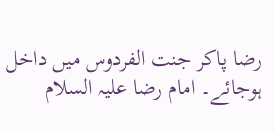رضا پاکر جنت الفردوس میں داخل ہوجائے۔ امام رضا علیہ السلام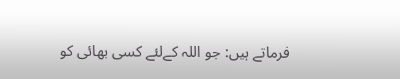فرماتے ہیں: جو اللہ کےلئے کسی بھائی کو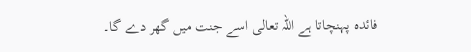فائدہ پہنچاتا ہے اللہ تعالی اسے جنت میں گھر دے گا۔